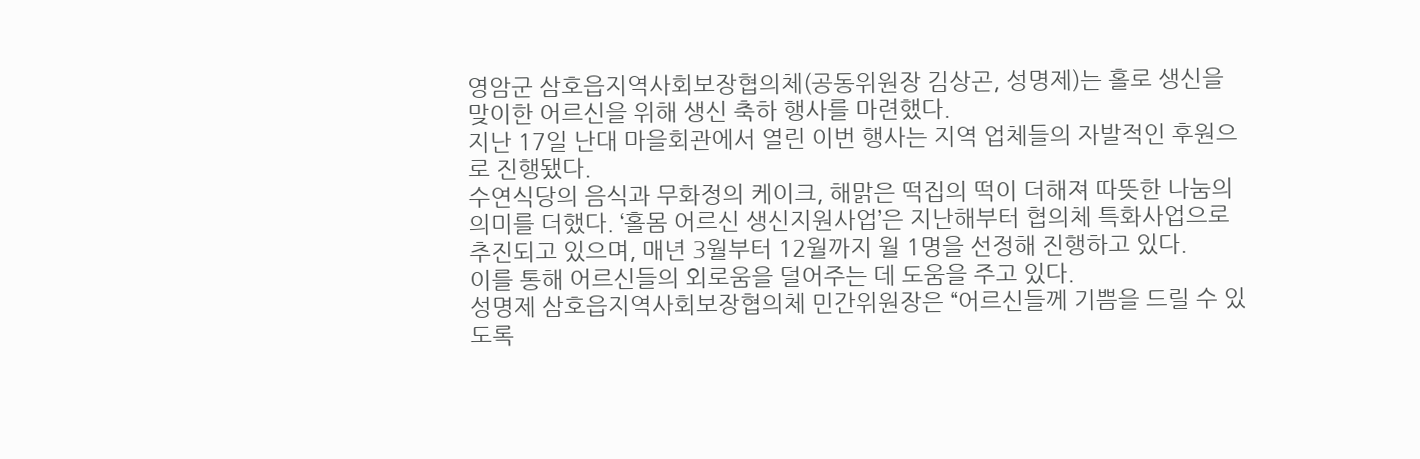영암군 삼호읍지역사회보장협의체(공동위원장 김상곤, 성명제)는 홀로 생신을 맞이한 어르신을 위해 생신 축하 행사를 마련했다.
지난 17일 난대 마을회관에서 열린 이번 행사는 지역 업체들의 자발적인 후원으로 진행됐다.
수연식당의 음식과 무화정의 케이크, 해맑은 떡집의 떡이 더해져 따뜻한 나눔의 의미를 더했다. ‘홀몸 어르신 생신지원사업’은 지난해부터 협의체 특화사업으로 추진되고 있으며, 매년 3월부터 12월까지 월 1명을 선정해 진행하고 있다.
이를 통해 어르신들의 외로움을 덜어주는 데 도움을 주고 있다.
성명제 삼호읍지역사회보장협의체 민간위원장은 “어르신들께 기쁨을 드릴 수 있도록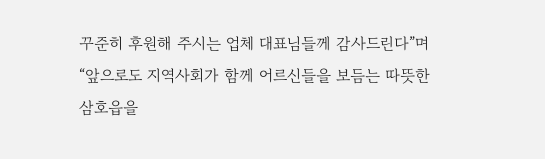꾸준히 후원해 주시는 업체 대표님들께 감사드린다”며 “앞으로도 지역사회가 함께 어르신들을 보듬는 따뜻한 삼호읍을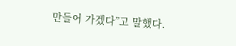만들어 가겠다”고 말했다.